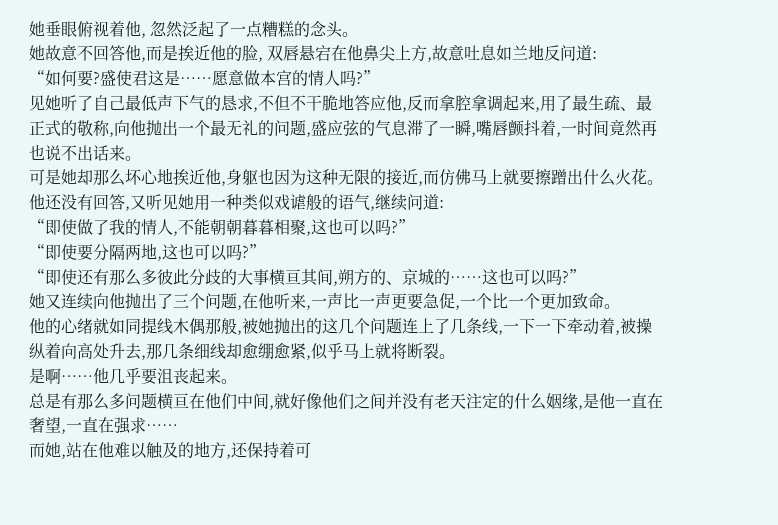她垂眼俯视着他, 忽然泛起了一点糟糕的念头。
她故意不回答他,而是挨近他的脸, 双唇悬宕在他鼻尖上方,故意吐息如兰地反问道:
“如何要?盛使君这是……愿意做本宫的情人吗?”
见她听了自己最低声下气的恳求,不但不干脆地答应他,反而拿腔拿调起来,用了最生疏、最正式的敬称,向他抛出一个最无礼的问题,盛应弦的气息滞了一瞬,嘴唇颤抖着,一时间竟然再也说不出话来。
可是她却那么坏心地挨近他,身躯也因为这种无限的接近,而仿佛马上就要擦蹭出什么火花。
他还没有回答,又听见她用一种类似戏谑般的语气,继续问道:
“即使做了我的情人,不能朝朝暮暮相聚,这也可以吗?”
“即使要分隔两地,这也可以吗?”
“即使还有那么多彼此分歧的大事横亘其间,朔方的、京城的……这也可以吗?”
她又连续向他抛出了三个问题,在他听来,一声比一声更要急促,一个比一个更加致命。
他的心绪就如同提线木偶那般,被她抛出的这几个问题连上了几条线,一下一下牵动着,被操纵着向高处升去,那几条细线却愈绷愈紧,似乎马上就将断裂。
是啊……他几乎要沮丧起来。
总是有那么多问题横亘在他们中间,就好像他们之间并没有老天注定的什么姻缘,是他一直在奢望,一直在强求……
而她,站在他难以触及的地方,还保持着可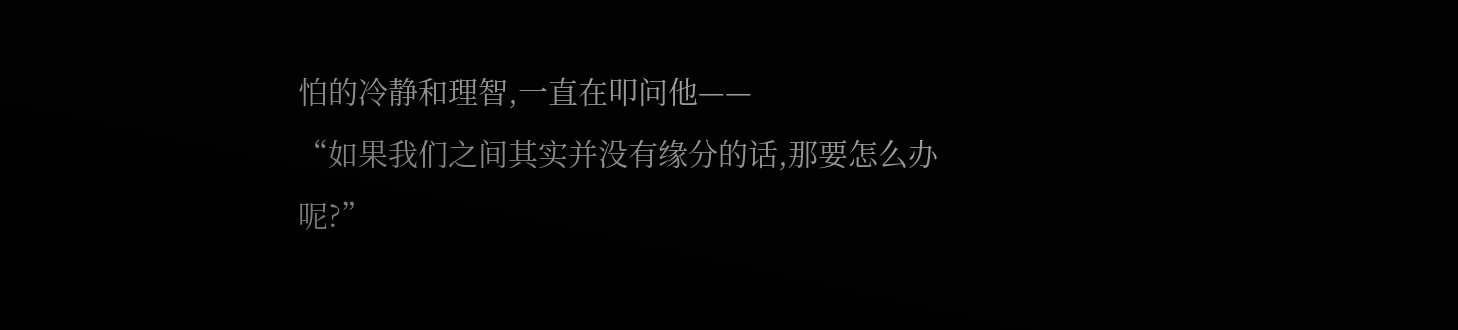怕的冷静和理智,一直在叩问他——
“如果我们之间其实并没有缘分的话,那要怎么办呢?”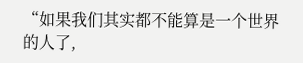“如果我们其实都不能算是一个世界的人了,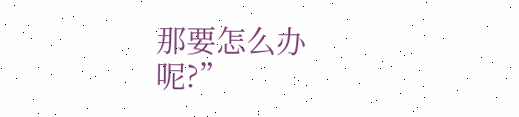那要怎么办呢?”